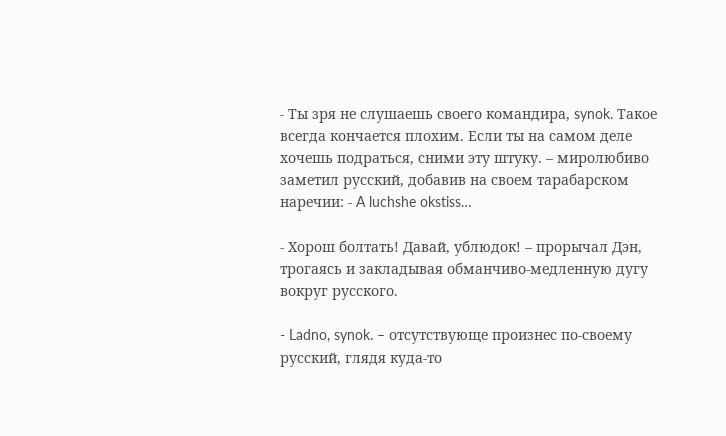- Ты зря не слушаешь своего командира, synok. Такое всегда кончается плохим. Если ты на самом деле хочешь подраться, сними эту штуку. – миролюбиво заметил русский, добавив на своем тарабарском наречии: - A luchshe okstiss…

- Хорош болтать! Давай, ублюдок! – прорычал Дэн, трогаясь и закладывая обманчиво-медленную дугу вокруг русского.

- Ladno, synok. – отсутствующе произнес по-своему русский, глядя куда-то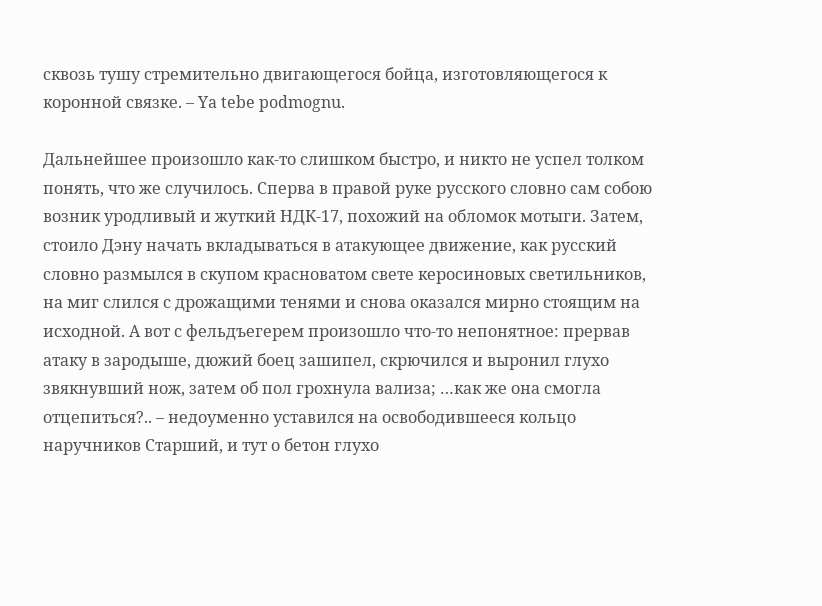сквозь тушу стремительно двигающегося бойца, изготовляющегося к коронной связке. – Ya tebe podmognu.

Дальнейшее произошло как-то слишком быстро, и никто не успел толком понять, что же случилось. Сперва в правой руке русского словно сам собою возник уродливый и жуткий НДК-17, похожий на обломок мотыги. Затем, стоило Дэну начать вкладываться в атакующее движение, как русский словно размылся в скупом красноватом свете керосиновых светильников, на миг слился с дрожащими тенями и снова оказался мирно стоящим на исходной. А вот с фельдъегерем произошло что-то непонятное: прервав атаку в зародыше, дюжий боец зашипел, скрючился и выронил глухо звякнувший нож, затем об пол грохнула вализа; …как же она смогла отцепиться?.. – недоуменно уставился на освободившееся кольцо наручников Старший, и тут о бетон глухо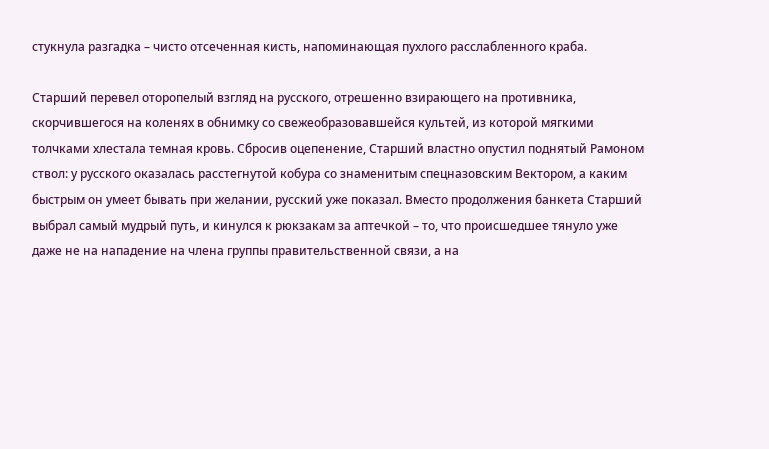стукнула разгадка – чисто отсеченная кисть, напоминающая пухлого расслабленного краба.

Старший перевел оторопелый взгляд на русского, отрешенно взирающего на противника, скорчившегося на коленях в обнимку со свежеобразовавшейся культей, из которой мягкими толчками хлестала темная кровь. Сбросив оцепенение, Старший властно опустил поднятый Рамоном ствол: у русского оказалась расстегнутой кобура со знаменитым спецназовским Вектором, а каким быстрым он умеет бывать при желании, русский уже показал. Вместо продолжения банкета Старший выбрал самый мудрый путь, и кинулся к рюкзакам за аптечкой – то, что происшедшее тянуло уже даже не на нападение на члена группы правительственной связи, а на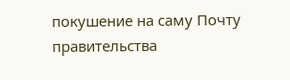покушение на саму Почту правительства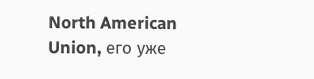North American Union, его уже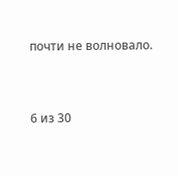почти не волновало.



6 из 30